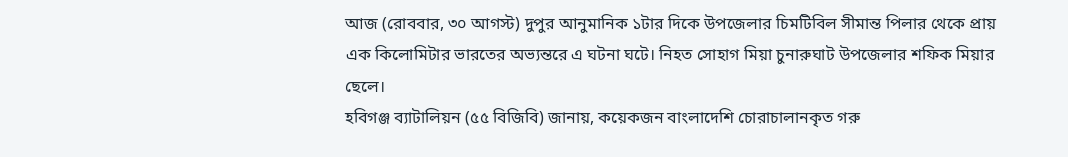আজ (রোববার, ৩০ আগস্ট) দুপুর আনুমানিক ১টার দিকে উপজেলার চিমটিবিল সীমান্ত পিলার থেকে প্রায় এক কিলোমিটার ভারতের অভ্যন্তরে এ ঘটনা ঘটে। নিহত সোহাগ মিয়া চুনারুঘাট উপজেলার শফিক মিয়ার ছেলে।
হবিগঞ্জ ব্যাটালিয়ন (৫৫ বিজিবি) জানায়, কয়েকজন বাংলাদেশি চোরাচালানকৃত গরু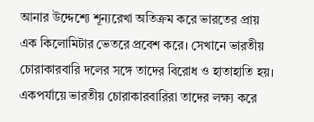আনার উদ্দেশ্যে শূন্যরেখা অতিক্রম করে ভারতের প্রায় এক কিলোমিটার ভেতরে প্রবেশ করে। সেখানে ভারতীয় চোরাকারবারি দলের সঙ্গে তাদের বিরোধ ও হাতাহাতি হয়। একপর্যায়ে ভারতীয় চোরাকারবারিরা তাদের লক্ষ্য করে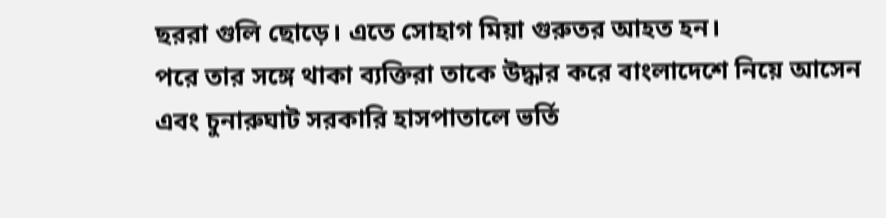ছররা গুলি ছোড়ে। এতে সোহাগ মিয়া গুরুতর আহত হন।
পরে তার সঙ্গে থাকা ব্যক্তিরা তাকে উদ্ধার করে বাংলাদেশে নিয়ে আসেন এবং চুনারুঘাট সরকারি হাসপাতালে ভর্তি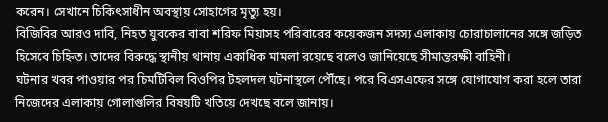করেন। সেখানে চিকিৎসাধীন অবস্থায় সোহাগের মৃত্যু হয়।
বিজিবির আরও দাবি, নিহত যুবকের বাবা শরিফ মিয়াসহ পরিবারের কয়েকজন সদস্য এলাকায় চোরাচালানের সঙ্গে জড়িত হিসেবে চিহ্নিত। তাদের বিরুদ্ধে স্থানীয় থানায় একাধিক মামলা রয়েছে বলেও জানিয়েছে সীমান্তরক্ষী বাহিনী।
ঘটনার খবর পাওয়ার পর চিমটিবিল বিওপির টহলদল ঘটনাস্থলে পৌঁছে। পরে বিএসএফের সঙ্গে যোগাযোগ করা হলে তারা নিজেদের এলাকায় গোলাগুলির বিষয়টি খতিয়ে দেখছে বলে জানায়।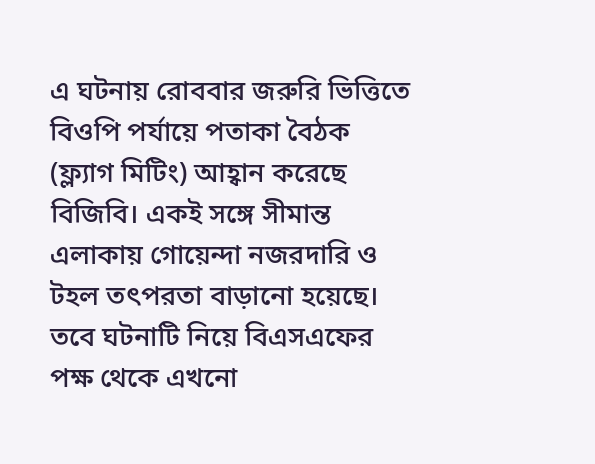এ ঘটনায় রোববার জরুরি ভিত্তিতে বিওপি পর্যায়ে পতাকা বৈঠক (ফ্ল্যাগ মিটিং) আহ্বান করেছে বিজিবি। একই সঙ্গে সীমান্ত এলাকায় গোয়েন্দা নজরদারি ও টহল তৎপরতা বাড়ানো হয়েছে। তবে ঘটনাটি নিয়ে বিএসএফের পক্ষ থেকে এখনো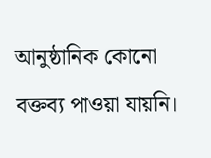আনুষ্ঠানিক কোনো বক্তব্য পাওয়া যায়নি।